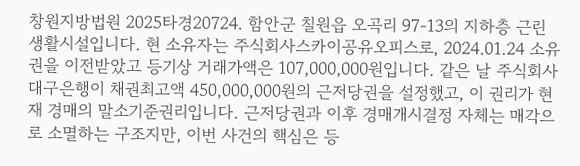창원지방법원 2025타경20724. 함안군 칠원읍 오곡리 97-13의 지하층 근린생활시설입니다. 현 소유자는 주식회사스카이공유오피스로, 2024.01.24 소유권을 이전받았고 등기상 거래가액은 107,000,000원입니다. 같은 날 주식회사대구은행이 채권최고액 450,000,000원의 근저당권을 설정했고, 이 권리가 현재 경매의 말소기준권리입니다. 근저당권과 이후 경매개시결정 자체는 매각으로 소멸하는 구조지만, 이번 사건의 핵심은 등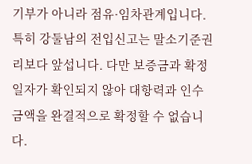기부가 아니라 점유·임차관계입니다.
특히 강둘남의 전입신고는 말소기준권리보다 앞섭니다. 다만 보증금과 확정일자가 확인되지 않아 대항력과 인수금액을 완결적으로 확정할 수 없습니다.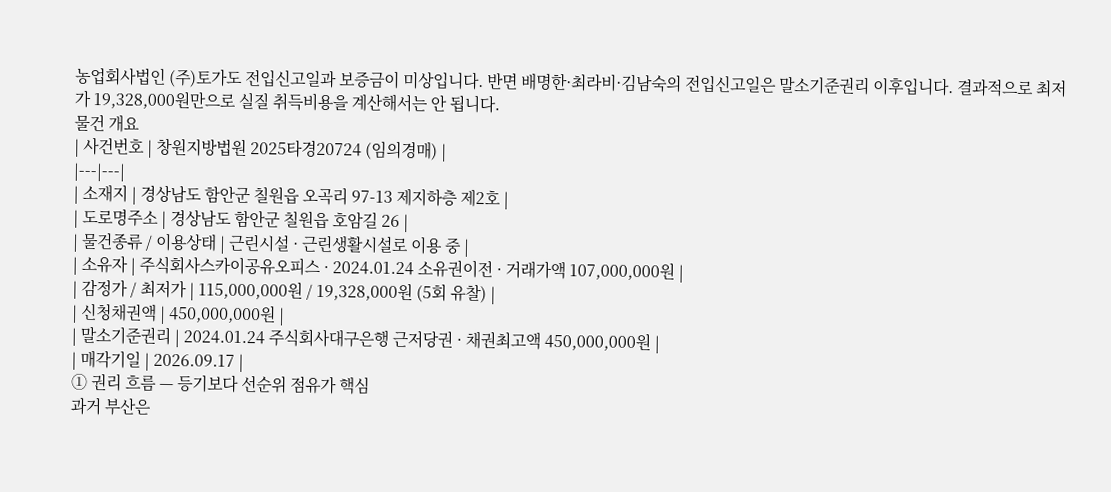농업회사법인 (주)토가도 전입신고일과 보증금이 미상입니다. 반면 배명한·최라비·김남숙의 전입신고일은 말소기준권리 이후입니다. 결과적으로 최저가 19,328,000원만으로 실질 취득비용을 계산해서는 안 됩니다.
물건 개요
| 사건번호 | 창원지방법원 2025타경20724 (임의경매) |
|---|---|
| 소재지 | 경상남도 함안군 칠원읍 오곡리 97-13 제지하층 제2호 |
| 도로명주소 | 경상남도 함안군 칠원읍 호암길 26 |
| 물건종류 / 이용상태 | 근린시설 · 근린생활시설로 이용 중 |
| 소유자 | 주식회사스카이공유오피스 · 2024.01.24 소유권이전 · 거래가액 107,000,000원 |
| 감정가 / 최저가 | 115,000,000원 / 19,328,000원 (5회 유찰) |
| 신청채권액 | 450,000,000원 |
| 말소기준권리 | 2024.01.24 주식회사대구은행 근저당권 · 채권최고액 450,000,000원 |
| 매각기일 | 2026.09.17 |
① 권리 흐름 — 등기보다 선순위 점유가 핵심
과거 부산은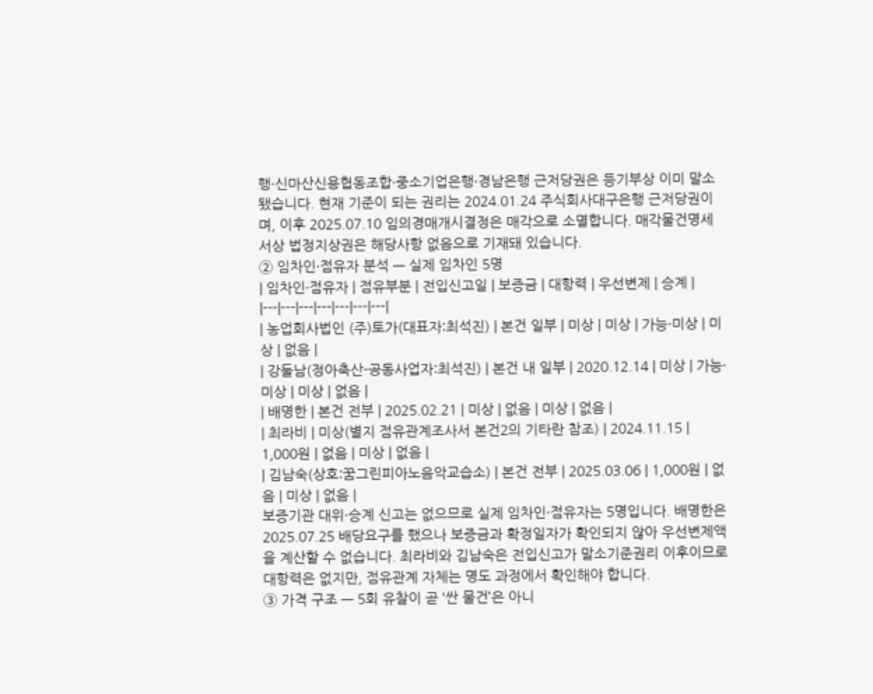행·신마산신용협동조합·중소기업은행·경남은행 근저당권은 등기부상 이미 말소됐습니다. 현재 기준이 되는 권리는 2024.01.24 주식회사대구은행 근저당권이며, 이후 2025.07.10 임의경매개시결정은 매각으로 소멸합니다. 매각물건명세서상 법정지상권은 해당사항 없음으로 기재돼 있습니다.
② 임차인·점유자 분석 — 실제 임차인 5명
| 임차인·점유자 | 점유부분 | 전입신고일 | 보증금 | 대항력 | 우선변제 | 승계 |
|---|---|---|---|---|---|---|
| 농업회사법인 (주)토가(대표자:최석진) | 본건 일부 | 미상 | 미상 | 가능·미상 | 미상 | 없음 |
| 강둘남(정아축산-공동사업자:최석진) | 본건 내 일부 | 2020.12.14 | 미상 | 가능·미상 | 미상 | 없음 |
| 배명한 | 본건 전부 | 2025.02.21 | 미상 | 없음 | 미상 | 없음 |
| 최라비 | 미상(별지 점유관계조사서 본건2의 기타란 참조) | 2024.11.15 | 1,000원 | 없음 | 미상 | 없음 |
| 김남숙(상호:꿈그린피아노음악교습소) | 본건 전부 | 2025.03.06 | 1,000원 | 없음 | 미상 | 없음 |
보증기관 대위·승계 신고는 없으므로 실제 임차인·점유자는 5명입니다. 배명한은 2025.07.25 배당요구를 했으나 보증금과 확정일자가 확인되지 않아 우선변제액을 계산할 수 없습니다. 최라비와 김남숙은 전입신고가 말소기준권리 이후이므로 대항력은 없지만, 점유관계 자체는 명도 과정에서 확인해야 합니다.
③ 가격 구조 — 5회 유찰이 곧 ‘싼 물건’은 아니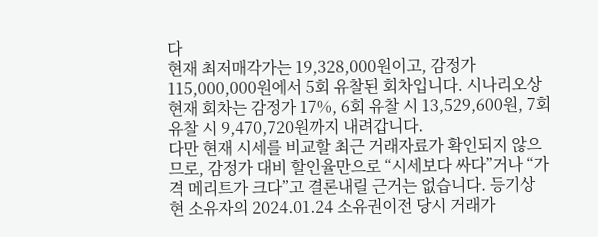다
현재 최저매각가는 19,328,000원이고, 감정가 115,000,000원에서 5회 유찰된 회차입니다. 시나리오상 현재 회차는 감정가 17%, 6회 유찰 시 13,529,600원, 7회 유찰 시 9,470,720원까지 내려갑니다.
다만 현재 시세를 비교할 최근 거래자료가 확인되지 않으므로, 감정가 대비 할인율만으로 “시세보다 싸다”거나 “가격 메리트가 크다”고 결론내릴 근거는 없습니다. 등기상 현 소유자의 2024.01.24 소유권이전 당시 거래가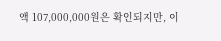액 107,000,000원은 확인되지만, 이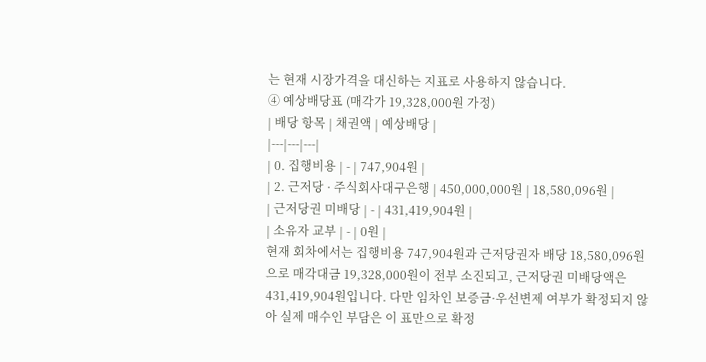는 현재 시장가격을 대신하는 지표로 사용하지 않습니다.
④ 예상배당표 (매각가 19,328,000원 가정)
| 배당 항목 | 채권액 | 예상배당 |
|---|---|---|
| 0. 집행비용 | - | 747,904원 |
| 2. 근저당 · 주식회사대구은행 | 450,000,000원 | 18,580,096원 |
| 근저당권 미배당 | - | 431,419,904원 |
| 소유자 교부 | - | 0원 |
현재 회차에서는 집행비용 747,904원과 근저당권자 배당 18,580,096원으로 매각대금 19,328,000원이 전부 소진되고, 근저당권 미배당액은 431,419,904원입니다. 다만 임차인 보증금·우선변제 여부가 확정되지 않아 실제 매수인 부담은 이 표만으로 확정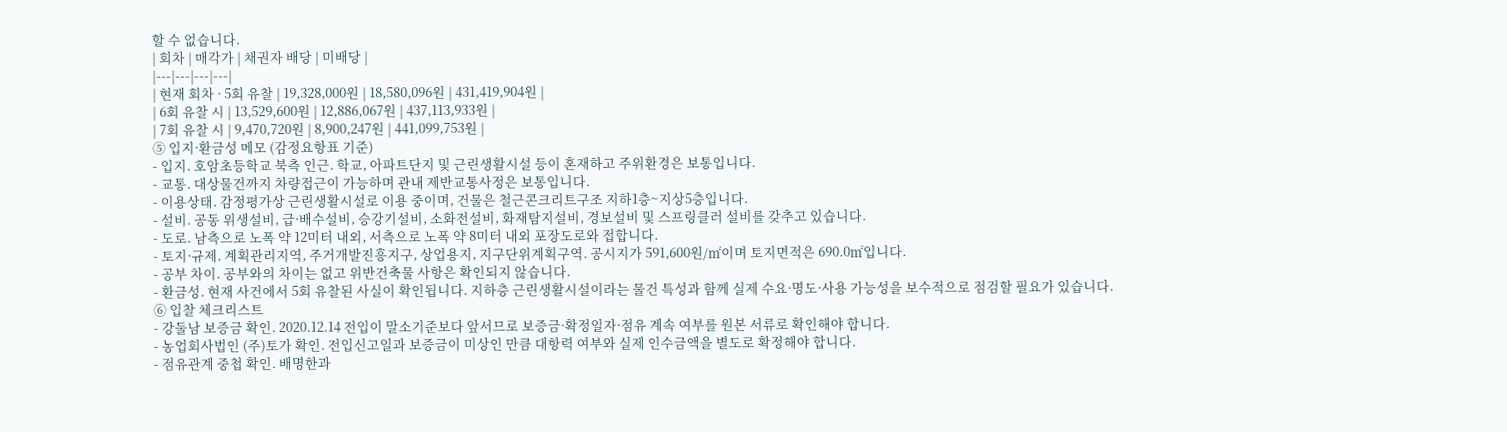할 수 없습니다.
| 회차 | 매각가 | 채권자 배당 | 미배당 |
|---|---|---|---|
| 현재 회차 · 5회 유찰 | 19,328,000원 | 18,580,096원 | 431,419,904원 |
| 6회 유찰 시 | 13,529,600원 | 12,886,067원 | 437,113,933원 |
| 7회 유찰 시 | 9,470,720원 | 8,900,247원 | 441,099,753원 |
⑤ 입지·환금성 메모 (감정요항표 기준)
- 입지. 호암초등학교 북측 인근. 학교, 아파트단지 및 근린생활시설 등이 혼재하고 주위환경은 보통입니다.
- 교통. 대상물건까지 차량접근이 가능하며 관내 제반교통사정은 보통입니다.
- 이용상태. 감정평가상 근린생활시설로 이용 중이며, 건물은 철근콘크리트구조 지하1층~지상5층입니다.
- 설비. 공동 위생설비, 급·배수설비, 승강기설비, 소화전설비, 화재탐지설비, 경보설비 및 스프링클러 설비를 갖추고 있습니다.
- 도로. 남측으로 노폭 약 12미터 내외, 서측으로 노폭 약 8미터 내외 포장도로와 접합니다.
- 토지·규제. 계획관리지역, 주거개발진흥지구, 상업용지, 지구단위계획구역. 공시지가 591,600원/㎡이며 토지면적은 690.0㎡입니다.
- 공부 차이. 공부와의 차이는 없고 위반건축물 사항은 확인되지 않습니다.
- 환금성. 현재 사건에서 5회 유찰된 사실이 확인됩니다. 지하층 근린생활시설이라는 물건 특성과 함께 실제 수요·명도·사용 가능성을 보수적으로 점검할 필요가 있습니다.
⑥ 입찰 체크리스트
- 강둘남 보증금 확인. 2020.12.14 전입이 말소기준보다 앞서므로 보증금·확정일자·점유 계속 여부를 원본 서류로 확인해야 합니다.
- 농업회사법인 (주)토가 확인. 전입신고일과 보증금이 미상인 만큼 대항력 여부와 실제 인수금액을 별도로 확정해야 합니다.
- 점유관계 중첩 확인. 배명한과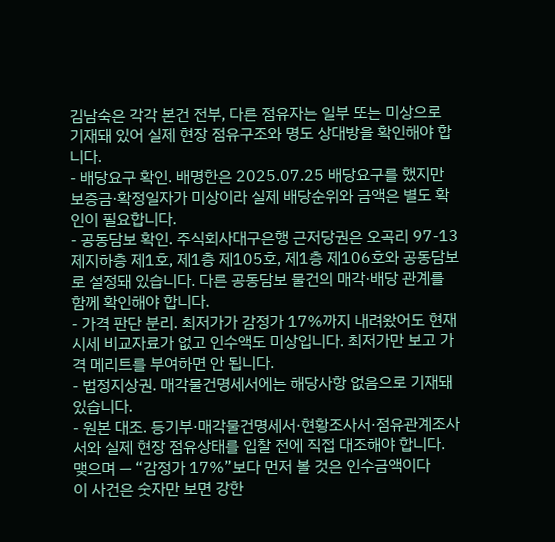김남숙은 각각 본건 전부, 다른 점유자는 일부 또는 미상으로 기재돼 있어 실제 현장 점유구조와 명도 상대방을 확인해야 합니다.
- 배당요구 확인. 배명한은 2025.07.25 배당요구를 했지만 보증금·확정일자가 미상이라 실제 배당순위와 금액은 별도 확인이 필요합니다.
- 공동담보 확인. 주식회사대구은행 근저당권은 오곡리 97-13 제지하층 제1호, 제1층 제105호, 제1층 제106호와 공동담보로 설정돼 있습니다. 다른 공동담보 물건의 매각·배당 관계를 함께 확인해야 합니다.
- 가격 판단 분리. 최저가가 감정가 17%까지 내려왔어도 현재 시세 비교자료가 없고 인수액도 미상입니다. 최저가만 보고 가격 메리트를 부여하면 안 됩니다.
- 법정지상권. 매각물건명세서에는 해당사항 없음으로 기재돼 있습니다.
- 원본 대조. 등기부·매각물건명세서·현황조사서·점유관계조사서와 실제 현장 점유상태를 입찰 전에 직접 대조해야 합니다.
맺으며 — “감정가 17%”보다 먼저 볼 것은 인수금액이다
이 사건은 숫자만 보면 강한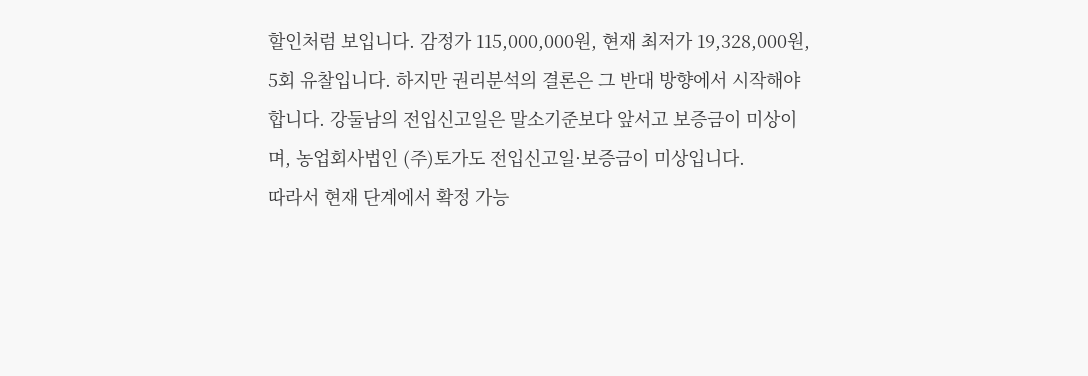할인처럼 보입니다. 감정가 115,000,000원, 현재 최저가 19,328,000원, 5회 유찰입니다. 하지만 권리분석의 결론은 그 반대 방향에서 시작해야 합니다. 강둘남의 전입신고일은 말소기준보다 앞서고 보증금이 미상이며, 농업회사법인 (주)토가도 전입신고일·보증금이 미상입니다.
따라서 현재 단계에서 확정 가능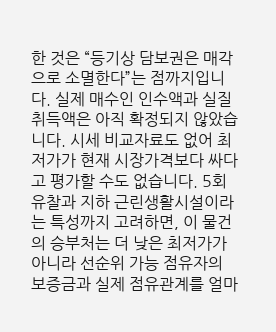한 것은 “등기상 담보권은 매각으로 소멸한다”는 점까지입니다. 실제 매수인 인수액과 실질취득액은 아직 확정되지 않았습니다. 시세 비교자료도 없어 최저가가 현재 시장가격보다 싸다고 평가할 수도 없습니다. 5회 유찰과 지하 근린생활시설이라는 특성까지 고려하면, 이 물건의 승부처는 더 낮은 최저가가 아니라 선순위 가능 점유자의 보증금과 실제 점유관계를 얼마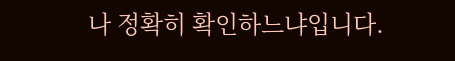나 정확히 확인하느냐입니다.